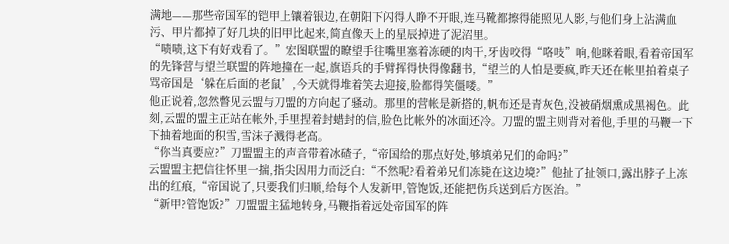满地——那些帝国军的铠甲上镶着银边,在朝阳下闪得人睁不开眼,连马靴都擦得能照见人影,与他们身上沾满血污、甲片都掉了好几块的旧甲比起来,简直像天上的星辰掉进了泥沼里。
“啧啧,这下有好戏看了。”宏图联盟的瞭望手往嘴里塞着冻硬的肉干,牙齿咬得“咯吱”响,他眯着眼,看着帝国军的先锋营与望兰联盟的阵地撞在一起,旗语兵的手臂挥得快得像翻书,“望兰的人怕是要疯,昨天还在帐里拍着桌子骂帝国是‘躲在后面的老鼠’,今天就得堆着笑去迎接,脸都得笑僵喽。”
他正说着,忽然瞥见云盟与刀盟的方向起了骚动。那里的营帐是新搭的,帆布还是青灰色,没被硝烟熏成黑褐色。此刻,云盟的盟主正站在帐外,手里捏着封蜡封的信,脸色比帐外的冰面还冷。刀盟的盟主则背对着他,手里的马鞭一下下抽着地面的积雪,雪沫子溅得老高。
“你当真要应?”刀盟盟主的声音带着冰碴子,“帝国给的那点好处,够填弟兄们的命吗?”
云盟盟主把信往怀里一揣,指尖因用力而泛白:“不然呢?看着弟兄们冻毙在这边境?”他扯了扯领口,露出脖子上冻出的红痕,“帝国说了,只要我们归顺,给每个人发新甲,管饱饭,还能把伤兵送到后方医治。”
“新甲?管饱饭?”刀盟盟主猛地转身,马鞭指着远处帝国军的阵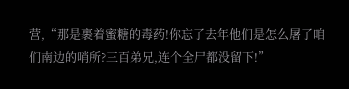营,“那是裹着蜜糖的毒药!你忘了去年他们是怎么屠了咱们南边的哨所?三百弟兄,连个全尸都没留下!”